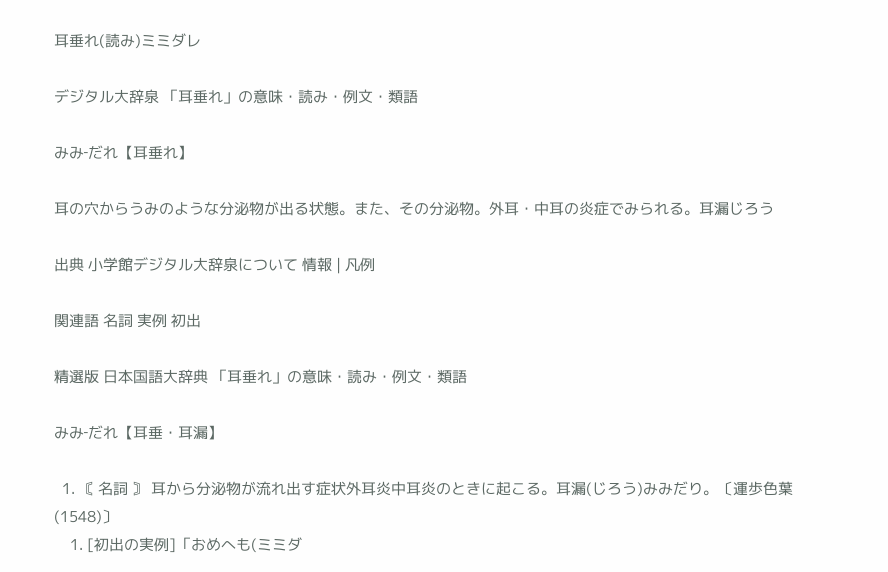耳垂れ(読み)ミミダレ

デジタル大辞泉 「耳垂れ」の意味・読み・例文・類語

みみ‐だれ【耳垂れ】

耳の穴からうみのような分泌物が出る状態。また、その分泌物。外耳・中耳の炎症でみられる。耳漏じろう

出典 小学館デジタル大辞泉について 情報 | 凡例

関連語 名詞 実例 初出

精選版 日本国語大辞典 「耳垂れ」の意味・読み・例文・類語

みみ‐だれ【耳垂・耳漏】

  1. 〘 名詞 〙 耳から分泌物が流れ出す症状外耳炎中耳炎のときに起こる。耳漏(じろう)みみだり。〔運歩色葉(1548)〕
    1. [初出の実例]「おめへも(ミミダ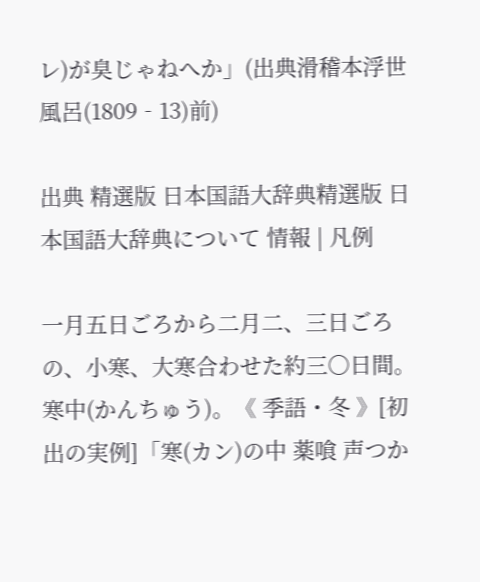レ)が臭じゃねへか」(出典滑稽本浮世風呂(1809‐13)前)

出典 精選版 日本国語大辞典精選版 日本国語大辞典について 情報 | 凡例

一月五日ごろから二月二、三日ごろの、小寒、大寒合わせた約三〇日間。寒中(かんちゅう)。《 季語・冬 》[初出の実例]「寒(カン)の中 薬喰 声つか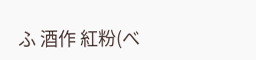ふ 酒作 紅粉(べ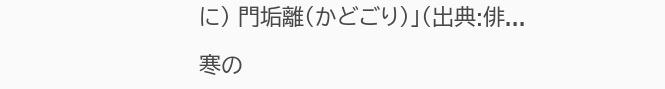に) 門垢離(かどごり)」(出典:俳...

寒の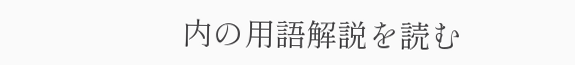内の用語解説を読む